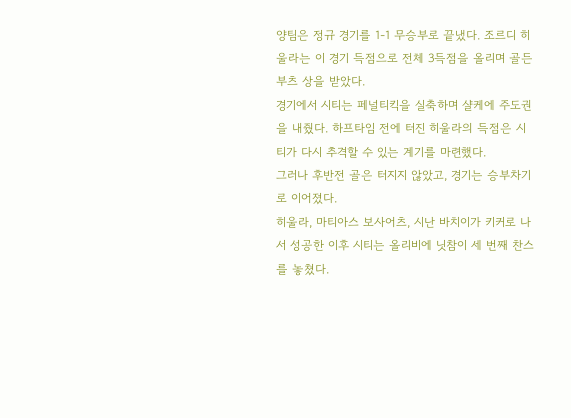양팀은 정규 경기를 1-1 무승부로 끝냈다. 조르디 히울라는 이 경기 득점으로 전체 3득점을 올리며 골든 부츠 상을 받았다.
경기에서 시티는 페널티킥을 실축하며 샬케에 주도권을 내줬다. 하프타임 전에 터진 히울라의 득점은 시티가 다시 추격할 수 있는 계기를 마련했다.
그러나 후반전 골은 터지지 않았고, 경기는 승부차기로 이어졌다.
히울라, 마티아스 보사어츠, 시난 바치이가 키커로 나서 성공한 이후 시티는 올리비에 닛참이 세 번째 찬스를 놓쳤다.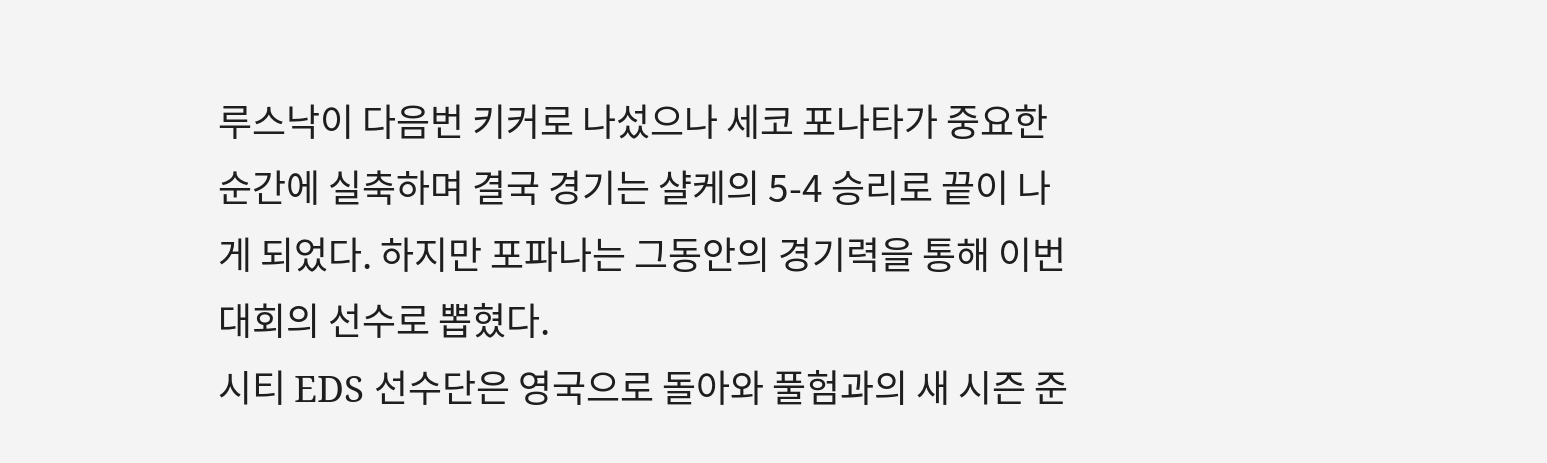루스낙이 다음번 키커로 나섰으나 세코 포나타가 중요한 순간에 실축하며 결국 경기는 샬케의 5-4 승리로 끝이 나게 되었다. 하지만 포파나는 그동안의 경기력을 통해 이번 대회의 선수로 뽑혔다.
시티 EDS 선수단은 영국으로 돌아와 풀험과의 새 시즌 준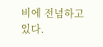비에 전념하고 있다.